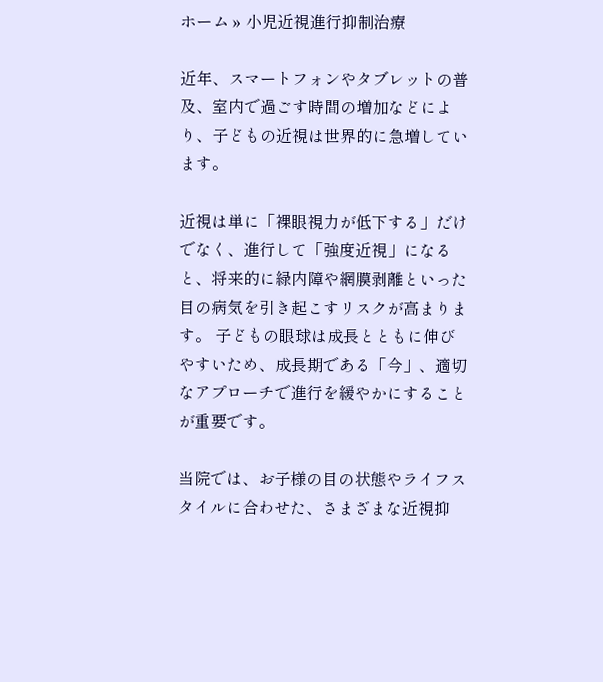ホーム » 小児近視進行抑制治療

近年、スマートフォンやタブレットの普及、室内で過ごす時間の増加などにより、子どもの近視は世界的に急増しています。

近視は単に「裸眼視力が低下する」だけでなく、進行して「強度近視」になると、将来的に緑内障や網膜剥離といった目の病気を引き起こすリスクが高まります。 子どもの眼球は成長とともに伸びやすいため、成長期である「今」、適切なアプローチで進行を緩やかにすることが重要です。

当院では、お子様の目の状態やライフスタイルに合わせた、さまざまな近視抑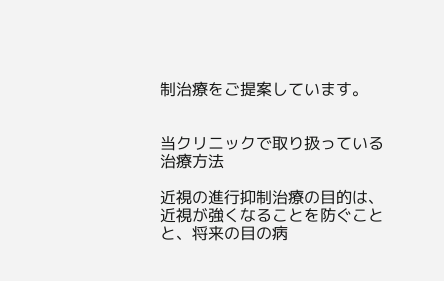制治療をご提案しています。


当クリニックで取り扱っている治療方法

近視の進行抑制治療の目的は、近視が強くなることを防ぐことと、将来の目の病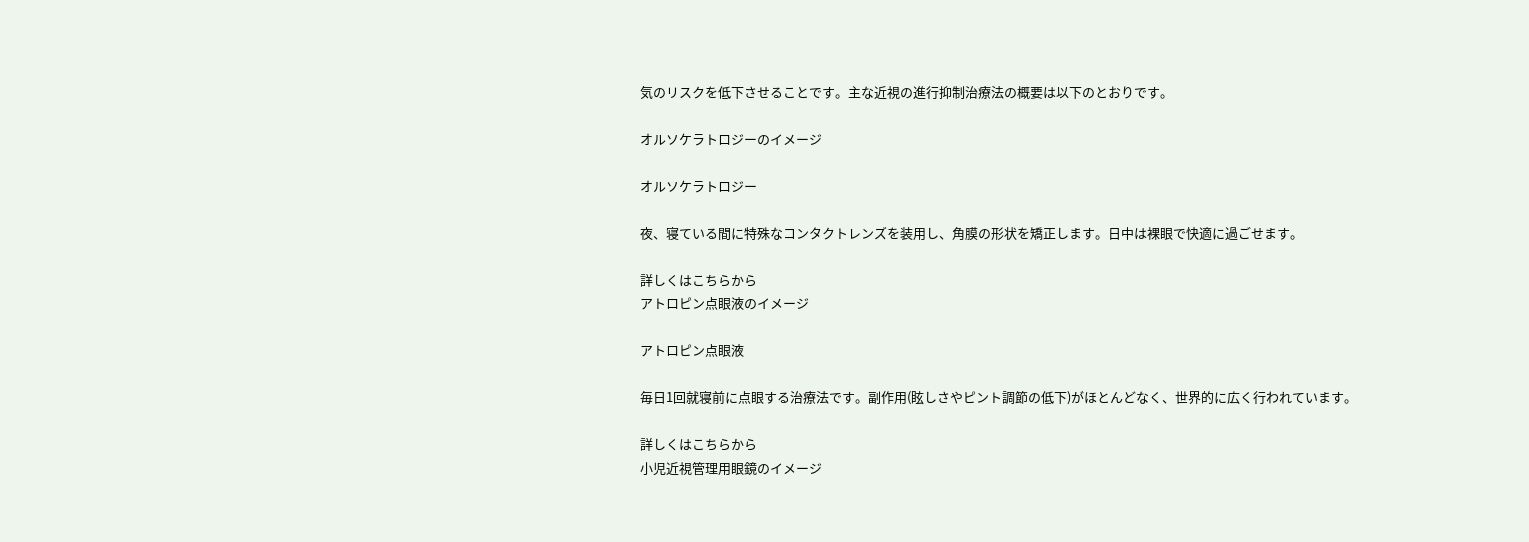気のリスクを低下させることです。主な近視の進行抑制治療法の概要は以下のとおりです。

オルソケラトロジーのイメージ

オルソケラトロジー

夜、寝ている間に特殊なコンタクトレンズを装用し、角膜の形状を矯正します。日中は裸眼で快適に過ごせます。

詳しくはこちらから
アトロピン点眼液のイメージ

アトロピン点眼液

毎日1回就寝前に点眼する治療法です。副作用(眩しさやピント調節の低下)がほとんどなく、世界的に広く行われています。

詳しくはこちらから
小児近視管理用眼鏡のイメージ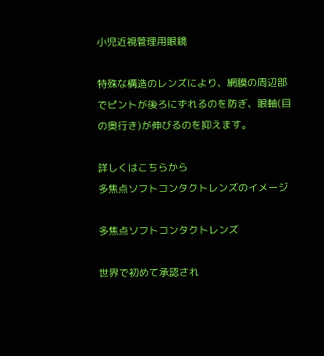小児近視管理用眼鏡

特殊な構造のレンズにより、網膜の周辺部でピントが後ろにずれるのを防ぎ、眼軸(目の奥行き)が伸びるのを抑えます。

詳しくはこちらから
多焦点ソフトコンタクトレンズのイメージ

多焦点ソフトコンタクトレンズ

世界で初めて承認され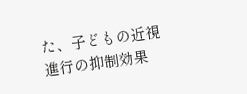た、子どもの近視進行の抑制効果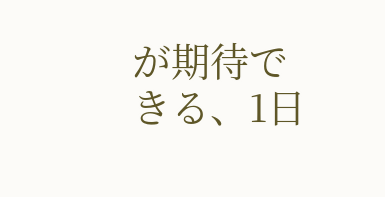が期待できる、1日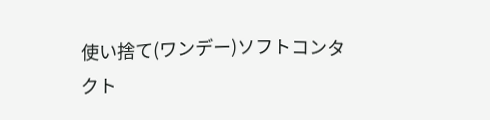使い捨て(ワンデー)ソフトコンタクト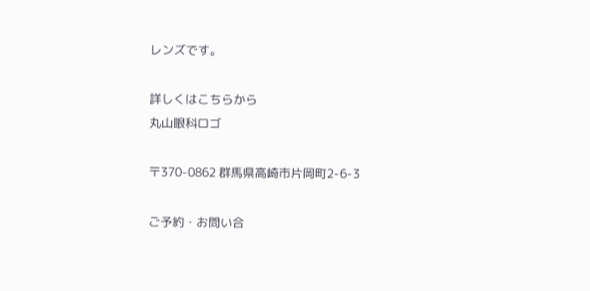レンズです。

詳しくはこちらから
丸山眼科ロゴ

〒370-0862 群馬県高崎市片岡町2-6-3

ご予約・お問い合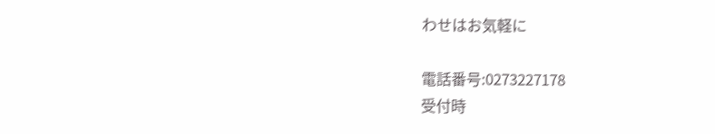わせはお気軽に

電話番号:0273227178
受付時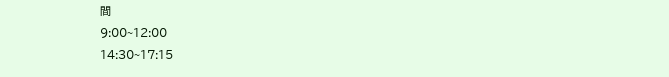間
9:00~12:00
14:30~17:15